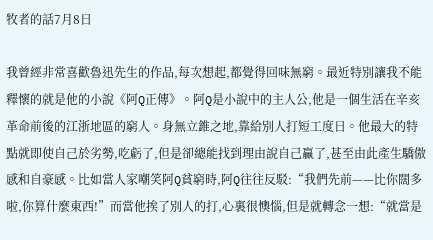牧者的話7月8日

我曾經非常喜歡魯迅先生的作品,每次想起,都覺得回味無窮。最近特別讓我不能釋懷的就是他的小說《阿Q正傳》。阿Q是小說中的主人公,他是一個生活在辛亥革命前後的江浙地區的窮人。身無立錐之地,靠給別人打短工度日。他最大的特點就即使自己於劣勢,吃虧了,但是卻總能找到理由說自己贏了,甚至由此產生驕傲感和自豪感。比如當人家嘲笑阿Q貧窮時,阿Q往往反駁:“我們先前——比你闊多啦,你算什麼東西!”而當他挨了別人的打,心裏很懊惱,但是就轉念一想:“就當是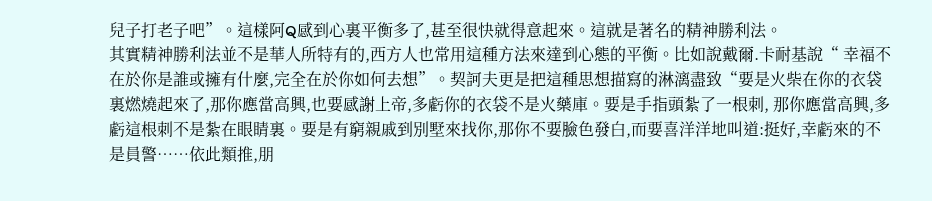兒子打老子吧”。這樣阿Q感到心裏平衡多了,甚至很快就得意起來。這就是著名的精神勝利法。
其實精神勝利法並不是華人所特有的,西方人也常用這種方法來達到心態的平衡。比如說戴爾.卡耐基說“ 幸福不在於你是誰或擁有什麼,完全在於你如何去想”。契訶夫更是把這種思想描寫的淋漓盡致“要是火柴在你的衣袋裏燃燒起來了,那你應當高興,也要感謝上帝,多虧你的衣袋不是火藥庫。要是手指頭紮了一根刺, 那你應當高興,多虧這根刺不是紮在眼睛裏。要是有窮親戚到別墅來找你,那你不要臉色發白,而要喜洋洋地叫道:挺好,幸虧來的不是員警……依此類推,朋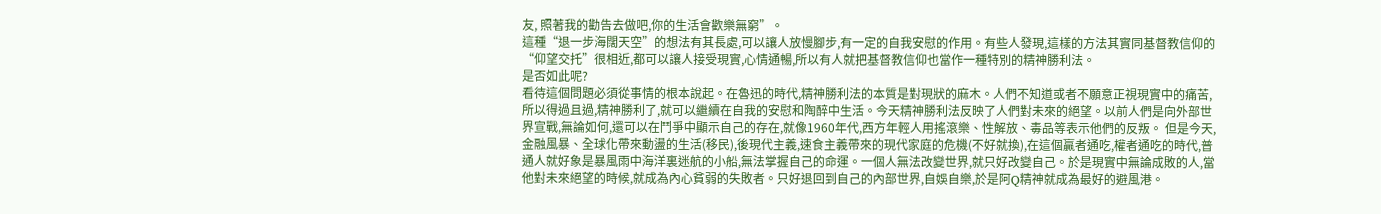友, 照著我的勸告去做吧,你的生活會歡樂無窮”。
這種“退一步海闊天空”的想法有其長處,可以讓人放慢腳步,有一定的自我安慰的作用。有些人發現,這樣的方法其實同基督教信仰的“仰望交托”很相近,都可以讓人接受現實,心情通暢,所以有人就把基督教信仰也當作一種特別的精神勝利法。
是否如此呢?
看待這個問題必須從事情的根本說起。在魯迅的時代,精神勝利法的本質是對現狀的麻木。人們不知道或者不願意正視現實中的痛苦,所以得過且過,精神勝利了,就可以繼續在自我的安慰和陶醉中生活。今天精神勝利法反映了人們對未來的絕望。以前人們是向外部世界宣戰,無論如何,還可以在鬥爭中顯示自己的存在,就像1960年代,西方年輕人用搖滾樂、性解放、毒品等表示他們的反叛。 但是今天,金融風暴、全球化帶來動盪的生活(移民),後現代主義,速食主義帶來的現代家庭的危機(不好就換),在這個贏者通吃,權者通吃的時代,普通人就好象是暴風雨中海洋裏迷航的小船,無法掌握自己的命運。一個人無法改變世界,就只好改變自己。於是現實中無論成敗的人,當他對未來絕望的時候,就成為內心貧弱的失敗者。只好退回到自己的內部世界,自娛自樂,於是阿Q精神就成為最好的避風港。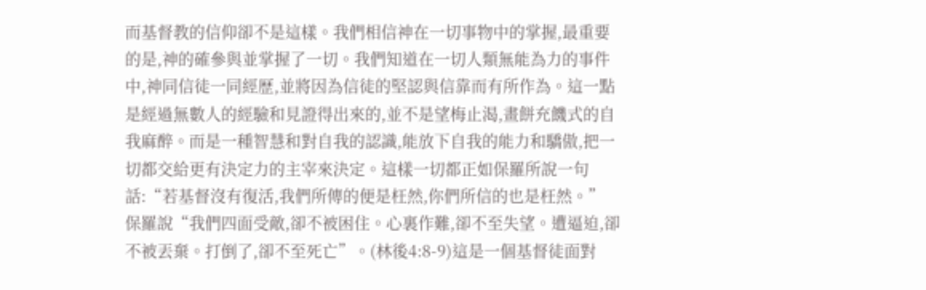而基督教的信仰卻不是這樣。我們相信神在一切事物中的掌握,最重要的是,神的確參與並掌握了一切。我們知道在一切人類無能為力的事件中,神同信徒一同經歷,並將因為信徒的堅認與信靠而有所作為。這一點是經過無數人的經驗和見證得出來的,並不是望梅止渴,畫餅充饑式的自我麻醉。而是一種智慧和對自我的認識,能放下自我的能力和驕傲,把一切都交給更有決定力的主宰來決定。這樣一切都正如保羅所說一句話:“若基督沒有復活,我們所傳的便是枉然,你們所信的也是枉然。”
保羅說“我們四面受敵,卻不被困住。心裏作難,卻不至失望。遭逼迫,卻不被丟棄。打倒了,卻不至死亡”。(林後4:8-9)這是一個基督徒面對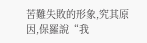苦難失敗的形象,究其原因,保羅說“我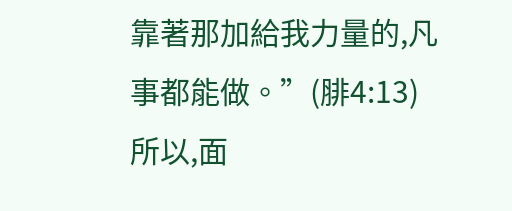靠著那加給我力量的,凡事都能做。”(腓4:13)
所以,面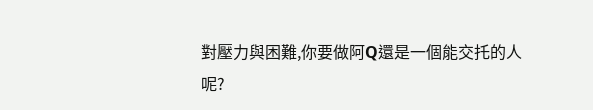對壓力與困難,你要做阿Q還是一個能交托的人呢?